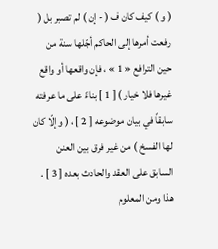( و ) كيف كان ف ( - إن ) لم تصبر بل ( رفعت أمرها إلى الحاكم أجّلها سنة من حين الترافع « 1 » ، فإن واقعها أو واقع غيرها فلا خيار ) [ 1 ] بناءً على ما عرفته سابقاً في بيان موضوعه [ 2 ] ، ( وإلّا كان لها الفسخ ) من غير فرق بين العنن السابق على العقد والحادث بعده [ 3 ] .
هذا ومن المعلوم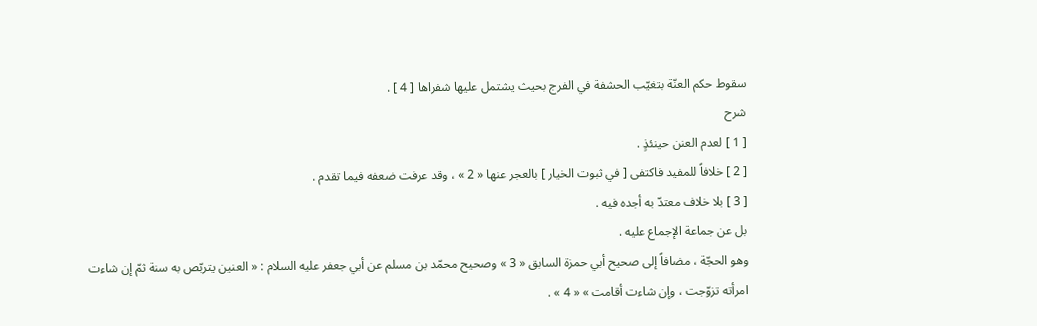سقوط حكم العنّة بتغيّب الحشفة في الفرج بحيث يشتمل عليها شفراها [ 4 ] .
شرح
[ 1 ] لعدم العنن حينئذٍ .
[ 2 ] خلافاً للمفيد فاكتفى [ في ثبوت الخيار ] بالعجر عنها « 2 » ، وقد عرفت ضعفه فيما تقدم .
[ 3 ] بلا خلاف معتدّ به أجده فيه .
بل عن جماعة الإجماع عليه .
وهو الحجّة ، مضافاً إلى صحيح أبي حمزة السابق « 3 » وصحيح محمّد بن مسلم عن أبي جعفر عليه السلام : « العنين يتربّص به سنة ثمّ إن شاءت امرأته تزوّجت ، وإن شاءت أقامت » « 4 » .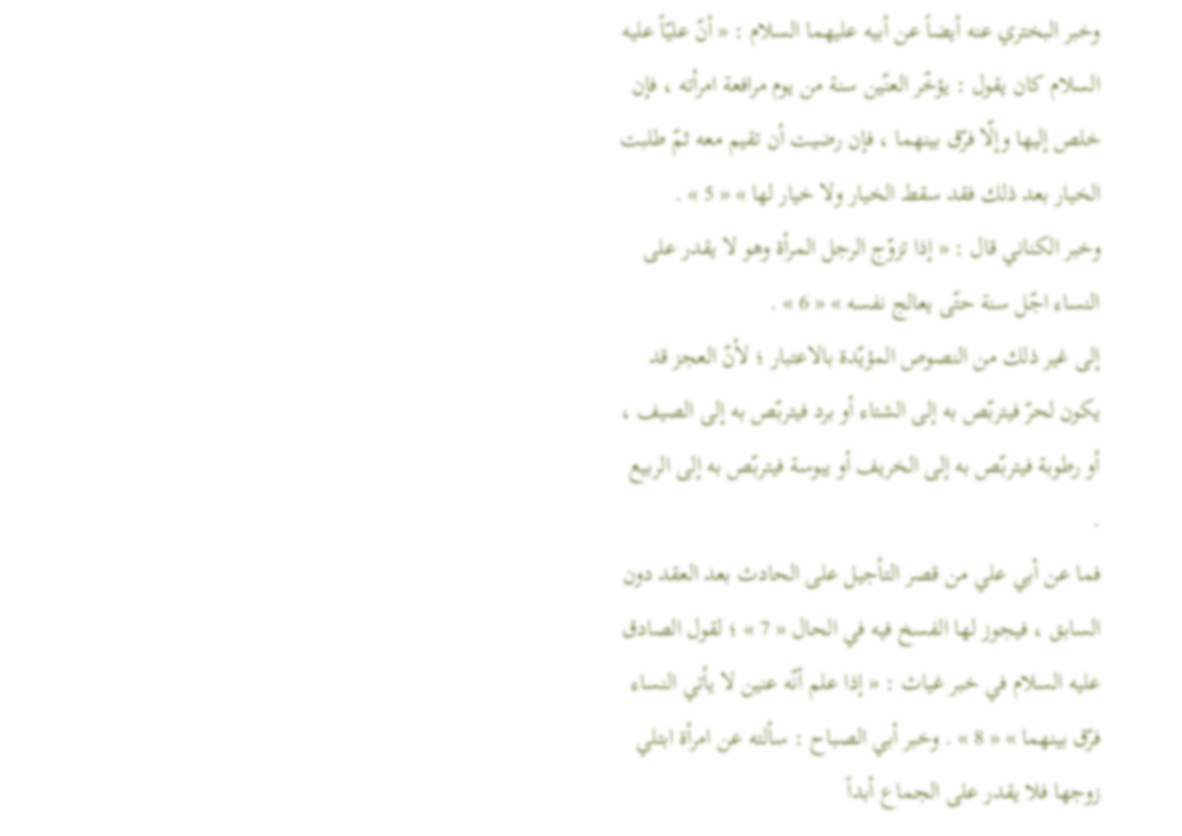وخبر البختري عنه أيضاً عن أبيه عليهما السلام : « أنّ عليّاً عليه السلام كان يقول : يؤخّر العنّين سنة من يوم مرافعة امرأته ، فإن خلص إليها وإلّا فرّق بينهما ، فإن رضيت أن تقيم معه ثمّ طلبت الخيار بعد ذلك فقد سقط الخيار ولا خيار لها » « 5 » .
وخبر الكناني قال : « إذا تزوّج الرجل المرأة وهو لا يقدر على النساء اجّل سنة حتّى يعالج نفسه » « 6 » .
إلى غير ذلك من النصوص المؤيّدة بالاعتبار ؛ لأنّ العجز قد يكون لحرّ فيتربّص به إلى الشتاء أو برد فيتربّص به إلى الصيف ، أو رطوبة فيتربّص به إلى الخريف أو يبوسة فيتربّص به إلى الربيع .
فما عن أبي علي من قصر التأجيل على الحادث بعد العقد دون السابق ، فيجوز لها الفسخ فيه في الحال « 7 » ؛ لقول الصادق عليه السلام في خبر غياث : « إذا علم أنّه عنين لا يأتي النساء فرّق بينهما » « 8 » . وخبر أبي الصباح : سألته عن امرأة ابتلي زوجها فلا يقدر على الجماع أبداً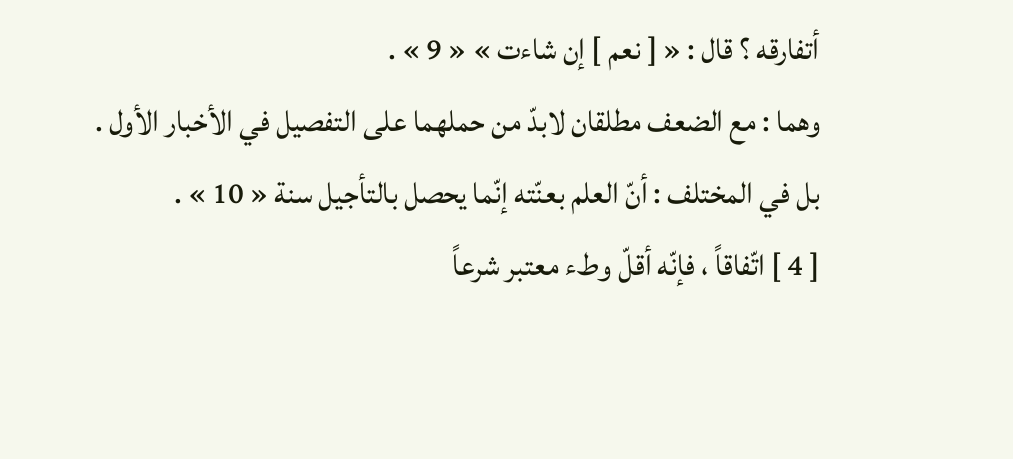أتفارقه ؟ قال : « [ نعم ] إن شاءت » « 9 » .
وهما : مع الضعف مطلقان لابدّ من حملهما على التفصيل في الأخبار الأول .
بل في المختلف : أنّ العلم بعنّته إنّما يحصل بالتأجيل سنة « 10 » .
[ 4 ] اتّفاقاً ، فإنّه أقلّ وطء معتبر شرعاً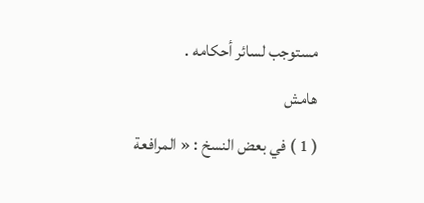مستوجب لسائر أحكامه .
هامش
( 1 ) في بعض النسخ : « المرافعة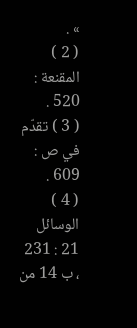» .
( 2 ) المقنعة : 520 .
( 3 ) تقدّم في ص : 609 .
( 4 ) الوسائل 21 : 231 ، ب 14 من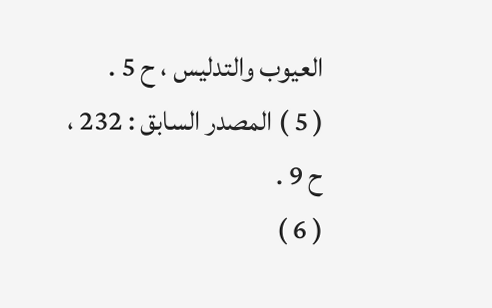العيوب والتدليس ، ح 5 .
( 5 ) المصدر السابق : 232 ، ح 9 .
( 6 )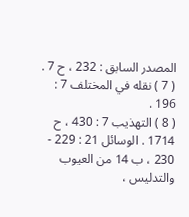المصدر السابق : 232 ، ح 7 .
( 7 ) نقله في المختلف 7 : 196 .
( 8 ) التهذيب 7 : 430 ، ح 1714 . الوسائل 21 : 229 - 230 ، ب 14 من العيوب والتدليس ،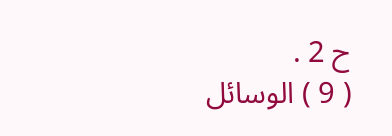ح 2 .
( 9 ) الوسائل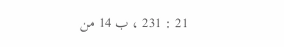21 : 231 ، ب 14 من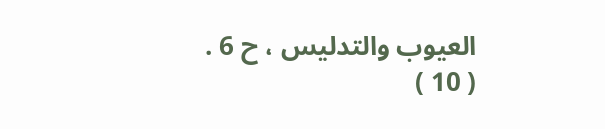العيوب والتدليس ، ح 6 .
( 10 )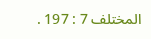المختلف 7 : 197 .